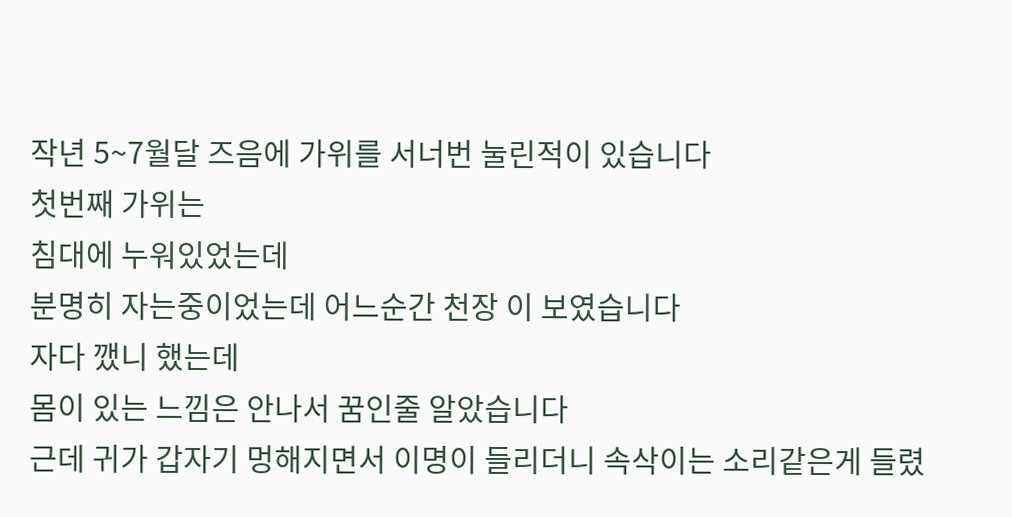작년 5~7월달 즈음에 가위를 서너번 눌린적이 있습니다
첫번째 가위는
침대에 누워있었는데
분명히 자는중이었는데 어느순간 천장 이 보였습니다
자다 깼니 했는데
몸이 있는 느낌은 안나서 꿈인줄 알았습니다
근데 귀가 갑자기 멍해지면서 이명이 들리더니 속삭이는 소리같은게 들렸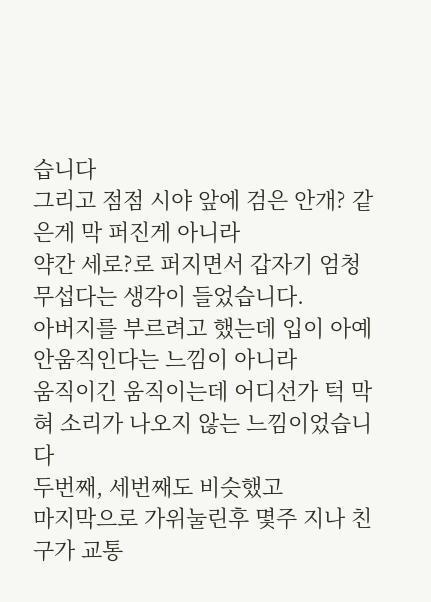습니다
그리고 점점 시야 앞에 검은 안개? 같은게 막 퍼진게 아니라
약간 세로?로 퍼지면서 갑자기 엄청 무섭다는 생각이 들었습니다.
아버지를 부르려고 했는데 입이 아예 안움직인다는 느낌이 아니라
움직이긴 움직이는데 어디선가 턱 막혀 소리가 나오지 않는 느낌이었습니다
두번째, 세번째도 비슷했고
마지막으로 가위눌린후 몇주 지나 친구가 교통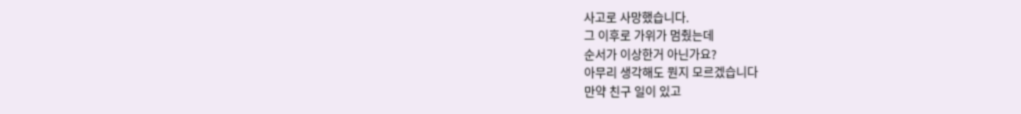사고로 사망했습니다.
그 이후로 가위가 멈췄는데
순서가 이상한거 아닌가요?
아무리 생각해도 뭔지 모르겠습니다
만약 친구 일이 있고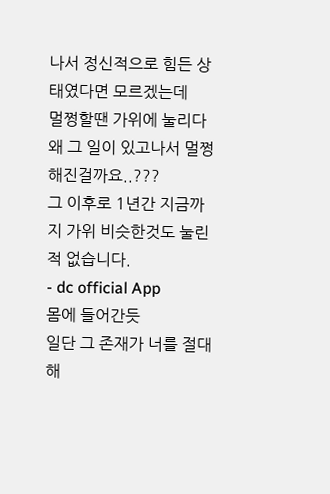나서 정신적으로 힘든 상태였다면 모르겠는데
멀쩡할땐 가위에 눌리다 왜 그 일이 있고나서 멀쩡해진걸까요..???
그 이후로 1년간 지금까지 가위 비슷한것도 눌린적 없습니다.
- dc official App
몸에 들어간듯
일단 그 존재가 너를 절대 해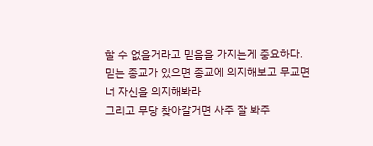할 수 없을거라고 믿음을 가지는게 중요하다.
믿는 종교가 있으면 종교에 의지해보고 무교면 너 자신을 의지해봐라
그리고 무당 찾아갈거면 사주 잘 봐주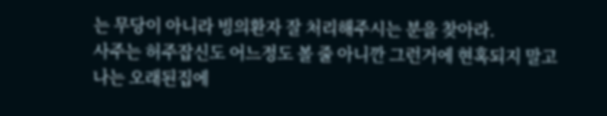는 무당이 아니라 빙의환자 잘 처리해주시는 분을 찾아라.
사주는 허주잡신도 어느정도 볼 줄 아니깐 그런거에 현혹되지 말고
나는 오래된집에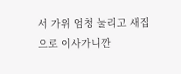서 가위 엄청 눌리고 새집으로 이사가니깐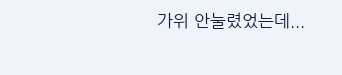가위 안눌렸었는데...